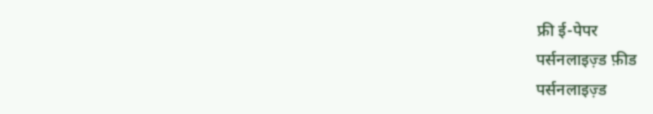फ्री ई-पेपर
पर्सनलाइज़्ड फ़ीड
पर्सनलाइज़्ड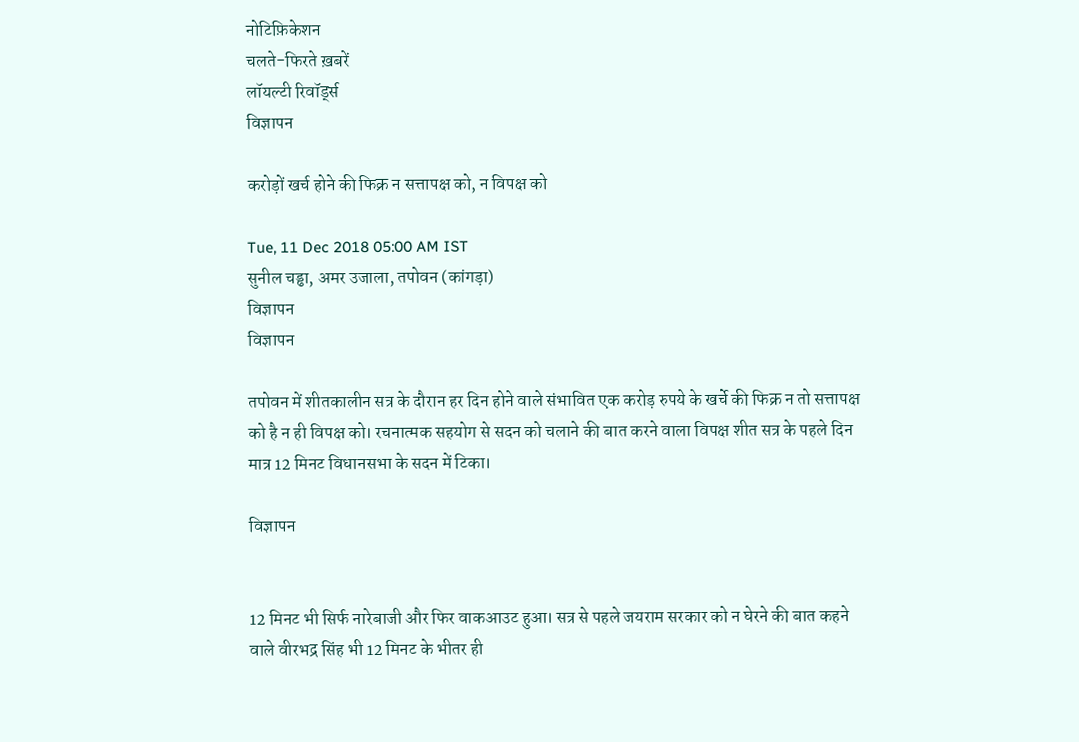नोटिफ़िकेशन
चलते-फिरते ख़बरें
लॉयल्टी रिवॉर्ड्स
विज्ञापन

करोड़ों खर्च होने की फिक्र न सत्तापक्ष को, न विपक्ष को

Tue, 11 Dec 2018 05:00 AM IST
सुनील चड्ढा, अमर उजाला, तपोवन (कांगड़ा)
विज्ञापन
विज्ञापन

तपोवन में शीतकालीन सत्र के दौरान हर दिन होने वाले संभावित एक करोड़ रुपये के खर्चे की फिक्र न तो सत्तापक्ष को है न ही विपक्ष को। रचनात्मक सहयोग से सदन को चलाने की बात करने वाला विपक्ष शीत सत्र के पहले दिन मात्र 12 मिनट विधानसभा के सदन में टिका।

विज्ञापन


12 मिनट भी सिर्फ नारेबाजी और फिर वाकआउट हुआ। सत्र से पहले जयराम सरकार को न घेरने की बात कहने वाले वीरभद्र सिंह भी 12 मिनट के भीतर ही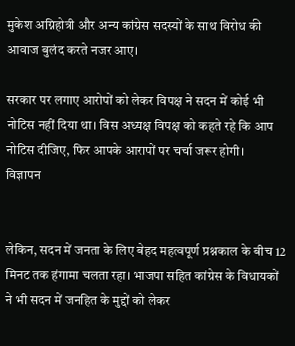मुकेश अग्निहोत्री और अन्य कांग्रेस सदस्यों के साथ विरोध की आवाज बुलंद करते नजर आए।

सरकार पर लगाए आरोपों को लेकर विपक्ष ने सदन में कोई भी नोटिस नहीं दिया था। विस अध्यक्ष विपक्ष को कहते रहे कि आप नोटिस दीजिए, फिर आपके आरापों पर चर्चा जरूर होगी।
विज्ञापन


लेकिन, सदन में जनता के लिए बेहद महत्वपूर्ण प्रश्नकाल के बीच 12 मिनट तक हंगामा चलता रहा। भाजपा सहित कांग्रेस के विधायकों ने भी सदन में जनहित के मुद्दों को लेकर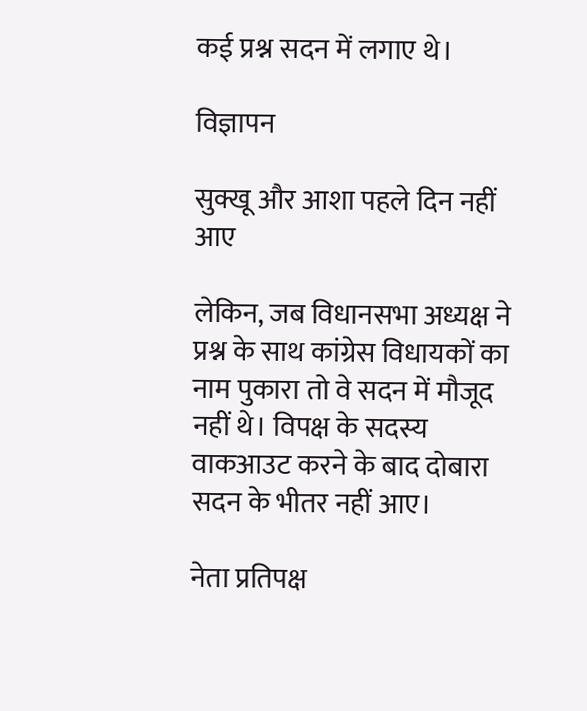कई प्रश्न सदन में लगाए थे।

विज्ञापन

सुक्खू और आशा पहले दिन नहीं आए

लेकिन, जब विधानसभा अध्यक्ष ने प्रश्न के साथ कांग्रेस विधायकों का नाम पुकारा तो वे सदन में मौजूद नहीं थे। विपक्ष के सदस्य वाकआउट करने के बाद दोबारा सदन के भीतर नहीं आए।

नेता प्रतिपक्ष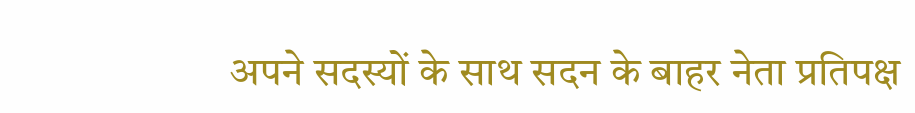अपने सदस्यों के साथ सदन के बाहर नेता प्रतिपक्ष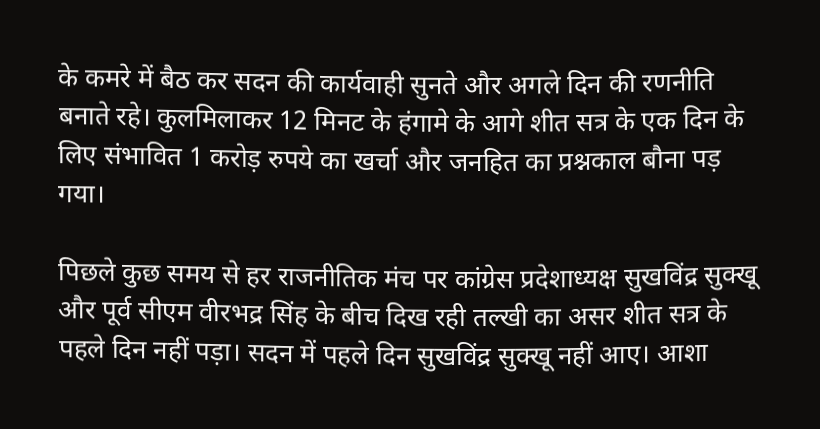के कमरे में बैठ कर सदन की कार्यवाही सुनते और अगले दिन की रणनीति बनाते रहे। कुलमिलाकर 12 मिनट के हंगामे के आगे शीत सत्र के एक दिन के लिए संभावित 1 करोड़ रुपये का खर्चा और जनहित का प्रश्नकाल बौना पड़ गया।

पिछले कुछ समय से हर राजनीतिक मंच पर कांग्रेस प्रदेशाध्यक्ष सुखविंद्र सुक्खू और पूर्व सीएम वीरभद्र सिंह के बीच दिख रही तल्खी का असर शीत सत्र के पहले दिन नहीं पड़ा। सदन में पहले दिन सुखविंद्र सुक्खू नहीं आए। आशा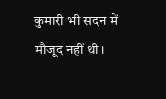कुमारी भी सदन में मौजूद नहीं थी।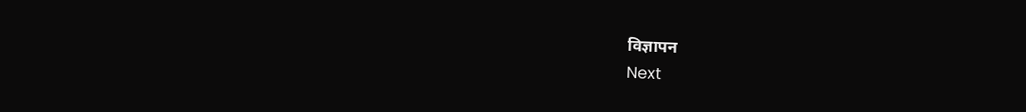विज्ञापन
Next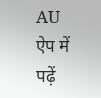AU ऐप में पढ़ें